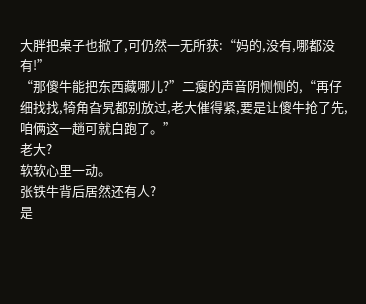大胖把桌子也掀了,可仍然一无所获:“妈的,没有,哪都没有!”
“那傻牛能把东西藏哪儿?”二瘦的声音阴恻恻的,“再仔细找找,犄角旮旯都别放过,老大催得紧,要是让傻牛抢了先,咱俩这一趟可就白跑了。”
老大?
软软心里一动。
张铁牛背后居然还有人?
是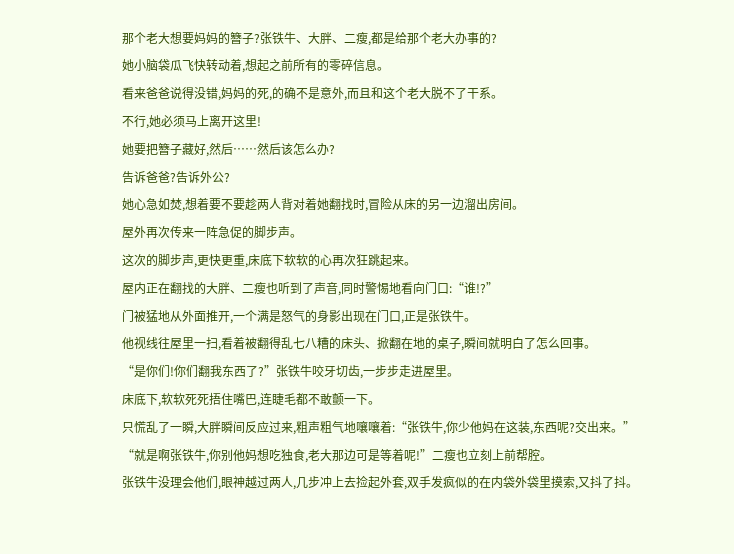那个老大想要妈妈的簪子?张铁牛、大胖、二瘦,都是给那个老大办事的?
她小脑袋瓜飞快转动着,想起之前所有的零碎信息。
看来爸爸说得没错,妈妈的死,的确不是意外,而且和这个老大脱不了干系。
不行,她必须马上离开这里!
她要把簪子藏好,然后……然后该怎么办?
告诉爸爸?告诉外公?
她心急如焚,想着要不要趁两人背对着她翻找时,冒险从床的另一边溜出房间。
屋外再次传来一阵急促的脚步声。
这次的脚步声,更快更重,床底下软软的心再次狂跳起来。
屋内正在翻找的大胖、二瘦也听到了声音,同时警惕地看向门口:“谁!?”
门被猛地从外面推开,一个满是怒气的身影出现在门口,正是张铁牛。
他视线往屋里一扫,看着被翻得乱七八糟的床头、掀翻在地的桌子,瞬间就明白了怎么回事。
“是你们!你们翻我东西了?”张铁牛咬牙切齿,一步步走进屋里。
床底下,软软死死捂住嘴巴,连睫毛都不敢颤一下。
只慌乱了一瞬,大胖瞬间反应过来,粗声粗气地嚷嚷着:“张铁牛,你少他妈在这装,东西呢?交出来。”
“就是啊张铁牛,你别他妈想吃独食,老大那边可是等着呢!”二瘦也立刻上前帮腔。
张铁牛没理会他们,眼神越过两人,几步冲上去捡起外套,双手发疯似的在内袋外袋里摸索,又抖了抖。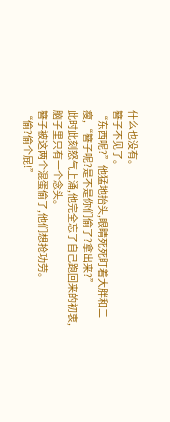什么也没有。
簪子不见了。
“东西呢?”他猛地抬头,眼睛死死盯着大胖和二瘦,“簪子呢?是不是你们偷了?拿出来?”
此时此刻怒气上涌,他完全忘了自己跑回来的初衷,脑子里只有一个念头。
簪子被这两个混蛋偷了,他们想抢功劳。
“偷?偷个屁!”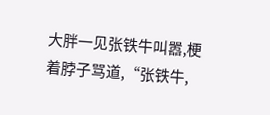大胖一见张铁牛叫嚣,梗着脖子骂道,“张铁牛,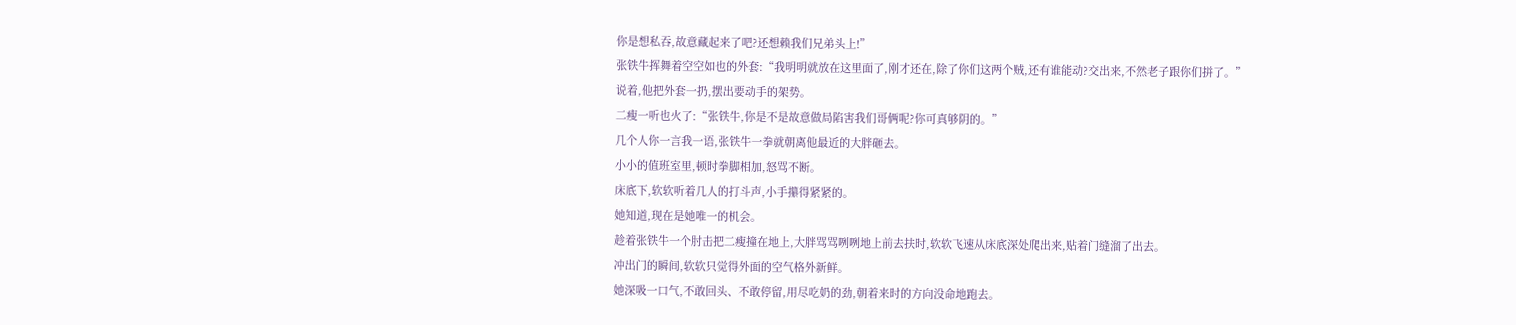你是想私吞,故意藏起来了吧?还想赖我们兄弟头上!”
张铁牛挥舞着空空如也的外套:“我明明就放在这里面了,刚才还在,除了你们这两个贼,还有谁能动?交出来,不然老子跟你们拼了。”
说着,他把外套一扔,摆出要动手的架势。
二瘦一听也火了:“张铁牛,你是不是故意做局陷害我们哥俩呢?你可真够阴的。”
几个人你一言我一语,张铁牛一拳就朝离他最近的大胖砸去。
小小的值班室里,顿时拳脚相加,怒骂不断。
床底下,软软听着几人的打斗声,小手攥得紧紧的。
她知道,现在是她唯一的机会。
趁着张铁牛一个肘击把二瘦撞在地上,大胖骂骂咧咧地上前去扶时,软软飞速从床底深处爬出来,贴着门缝溜了出去。
冲出门的瞬间,软软只觉得外面的空气格外新鲜。
她深吸一口气,不敢回头、不敢停留,用尽吃奶的劲,朝着来时的方向没命地跑去。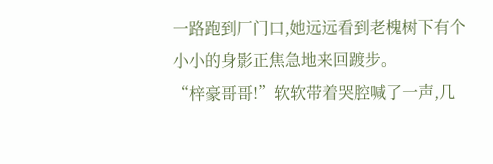一路跑到厂门口,她远远看到老槐树下有个小小的身影正焦急地来回踱步。
“梓豪哥哥!”软软带着哭腔喊了一声,几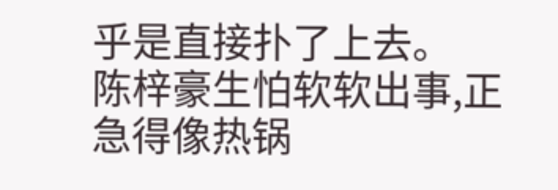乎是直接扑了上去。
陈梓豪生怕软软出事,正急得像热锅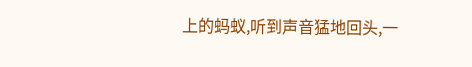上的蚂蚁,听到声音猛地回头,一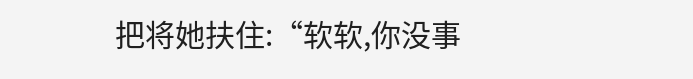把将她扶住:“软软,你没事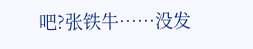吧?张铁牛……没发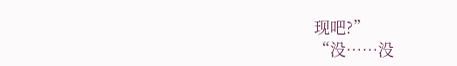现吧?”
“没……没